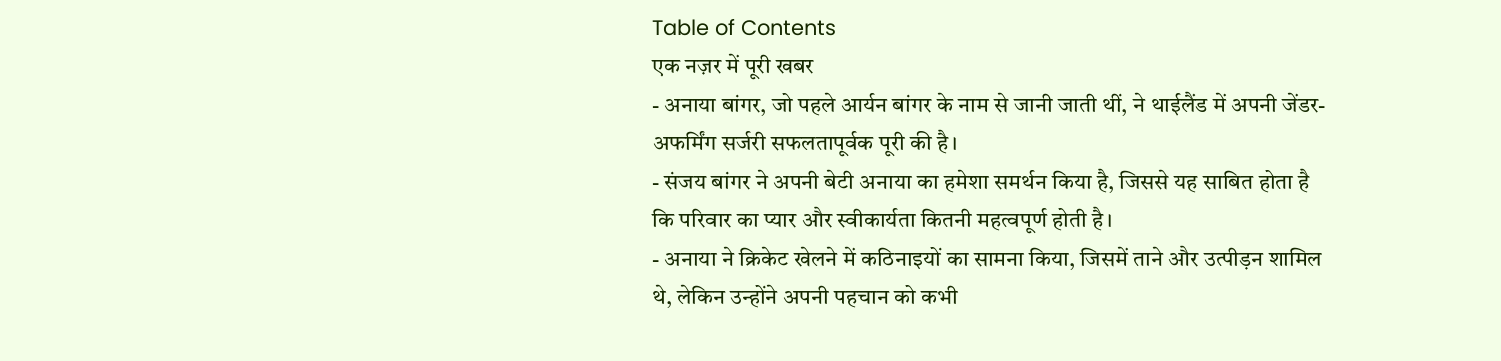Table of Contents
एक नज़र में पूरी खबर
- अनाया बांगर, जो पहले आर्यन बांगर के नाम से जानी जाती थीं, ने थाईलैंड में अपनी जेंडर-अफर्मिंग सर्जरी सफलतापूर्वक पूरी की है।
- संजय बांगर ने अपनी बेटी अनाया का हमेशा समर्थन किया है, जिससे यह साबित होता है कि परिवार का प्यार और स्वीकार्यता कितनी महत्वपूर्ण होती है।
- अनाया ने क्रिकेट खेलने में कठिनाइयों का सामना किया, जिसमें ताने और उत्पीड़न शामिल थे, लेकिन उन्होंने अपनी पहचान को कभी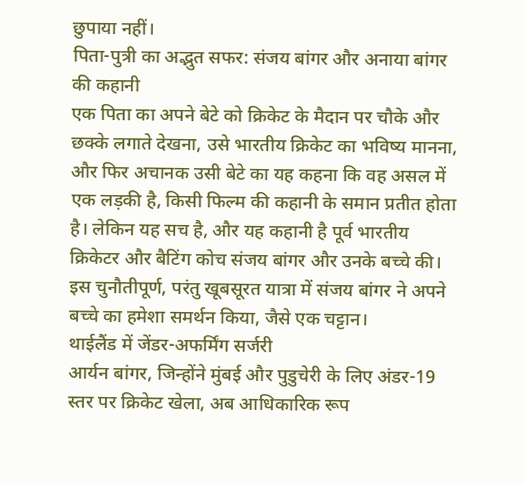छुपाया नहीं।
पिता-पुत्री का अद्भुत सफर: संजय बांगर और अनाया बांगर की कहानी
एक पिता का अपने बेटे को क्रिकेट के मैदान पर चौके और छक्के लगाते देखना, उसे भारतीय क्रिकेट का भविष्य मानना, और फिर अचानक उसी बेटे का यह कहना कि वह असल में एक लड़की है, किसी फिल्म की कहानी के समान प्रतीत होता है। लेकिन यह सच है, और यह कहानी है पूर्व भारतीय क्रिकेटर और बैटिंग कोच संजय बांगर और उनके बच्चे की। इस चुनौतीपूर्ण, परंतु खूबसूरत यात्रा में संजय बांगर ने अपने बच्चे का हमेशा समर्थन किया, जैसे एक चट्टान।
थाईलैंड में जेंडर-अफर्मिंग सर्जरी
आर्यन बांगर, जिन्होंने मुंबई और पुडुचेरी के लिए अंडर-19 स्तर पर क्रिकेट खेला, अब आधिकारिक रूप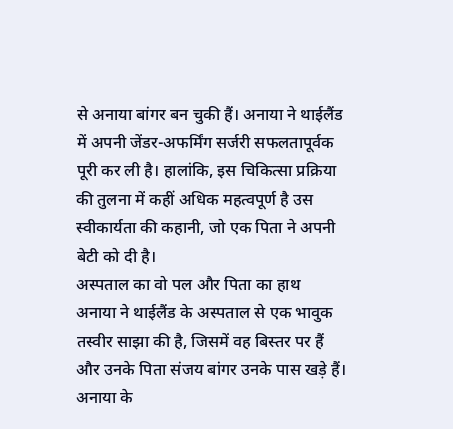से अनाया बांगर बन चुकी हैं। अनाया ने थाईलैंड में अपनी जेंडर-अफर्मिंग सर्जरी सफलतापूर्वक पूरी कर ली है। हालांकि, इस चिकित्सा प्रक्रिया की तुलना में कहीं अधिक महत्वपूर्ण है उस स्वीकार्यता की कहानी, जो एक पिता ने अपनी बेटी को दी है।
अस्पताल का वो पल और पिता का हाथ
अनाया ने थाईलैंड के अस्पताल से एक भावुक तस्वीर साझा की है, जिसमें वह बिस्तर पर हैं और उनके पिता संजय बांगर उनके पास खड़े हैं। अनाया के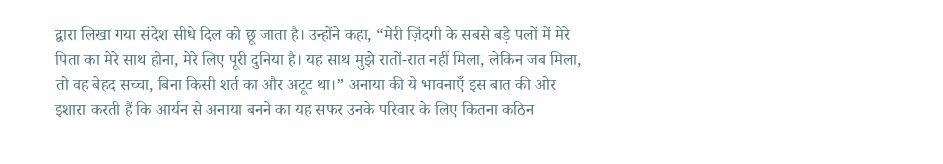द्वारा लिखा गया संदेश सीधे दिल को छू जाता है। उन्होंने कहा, “मेरी ज़िंदगी के सबसे बड़े पलों में मेरे पिता का मेरे साथ होना, मेरे लिए पूरी दुनिया है। यह साथ मुझे रातों-रात नहीं मिला, लेकिन जब मिला, तो वह बेहद सच्चा, बिना किसी शर्त का और अटूट था।” अनाया की ये भावनाएँ इस बात की ओर इशारा करती हैं कि आर्यन से अनाया बनने का यह सफर उनके परिवार के लिए कितना कठिन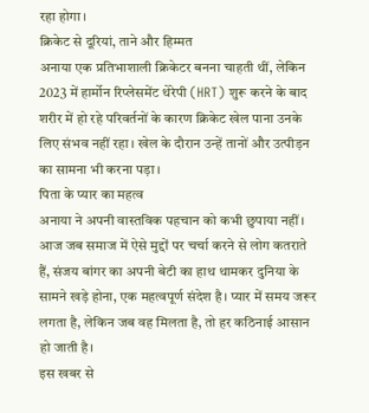रहा होगा।
क्रिकेट से दूरियां, ताने और हिम्मत
अनाया एक प्रतिभाशाली क्रिकेटर बनना चाहती थीं, लेकिन 2023 में हार्मोन रिप्लेसमेंट थेरेपी (HRT) शुरू करने के बाद शरीर में हो रहे परिवर्तनों के कारण क्रिकेट खेल पाना उनके लिए संभव नहीं रहा। खेल के दौरान उन्हें तानों और उत्पीड़न का सामना भी करना पड़ा।
पिता के प्यार का महत्व
अनाया ने अपनी वास्तविक पहचान को कभी छुपाया नहीं। आज जब समाज में ऐसे मुद्दों पर चर्चा करने से लोग कतराते हैं, संजय बांगर का अपनी बेटी का हाथ थामकर दुनिया के सामने खड़े होना, एक महत्वपूर्ण संदेश है। प्यार में समय जरूर लगता है, लेकिन जब वह मिलता है, तो हर कठिनाई आसान हो जाती है।
इस खबर से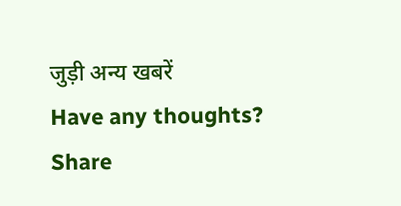जुड़ी अन्य खबरें
Have any thoughts?
Share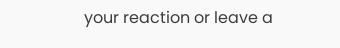your reaction or leave a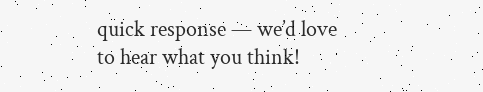quick response — we’d love to hear what you think!